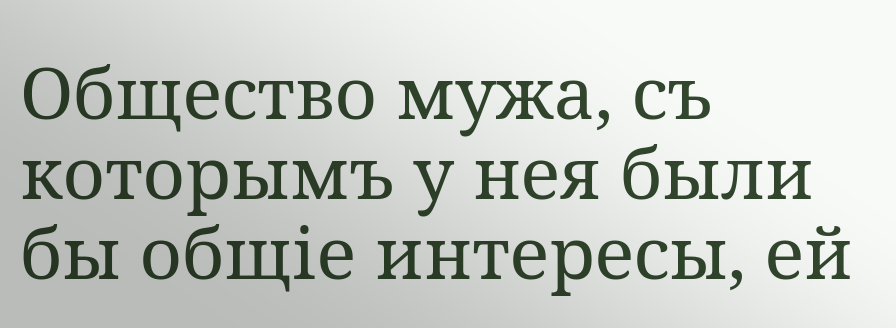Общество мужа, съ которымъ у нея были бы общіе интересы, ей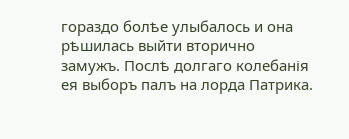гораздо болѣе улыбалось и она рѣшилась выйти вторично замужъ. Послѣ долгаго колебанія ея выборъ палъ на лорда Патрика.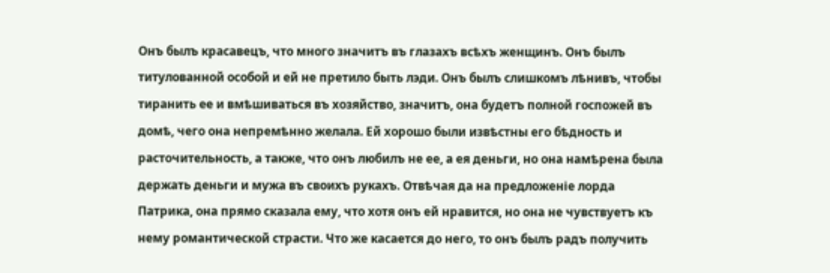Онъ былъ красавецъ, что много значитъ въ глазахъ всѣхъ женщинъ. Онъ былъ титулованной особой и ей не претило быть лэди. Онъ былъ слишкомъ лѣнивъ, чтобы тиранить ее и вмѣшиваться въ хозяйство, значитъ, она будетъ полной госпожей въ домѣ, чего она непремѣнно желала. Ей хорошо были извѣстны его бѣдность и расточительность, а также, что онъ любилъ не ее, а ея деньги, но она намѣрена была держать деньги и мужа въ своихъ рукахъ. Отвѣчая да на предложеніе лорда Патрика, она прямо сказала ему, что хотя онъ ей нравится, но она не чувствуетъ къ нему романтической страсти. Что же касается до него, то онъ былъ радъ получить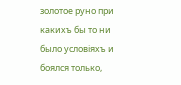золотое руно при какихъ бы то ни было условіяхъ и боялся только,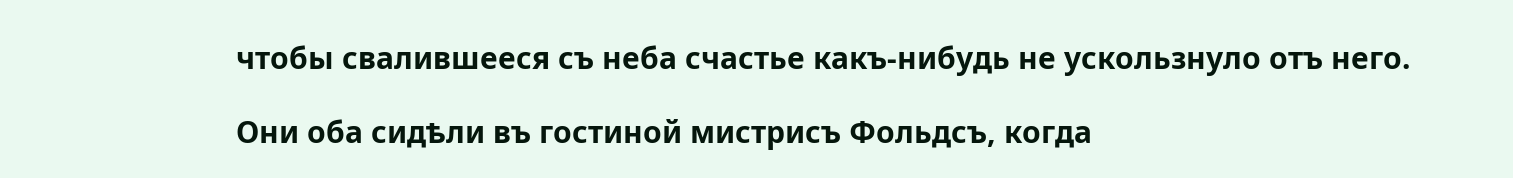чтобы свалившееся съ неба счастье какъ-нибудь не ускользнуло отъ него.

Они оба сидѣли въ гостиной мистрисъ Фольдсъ, когда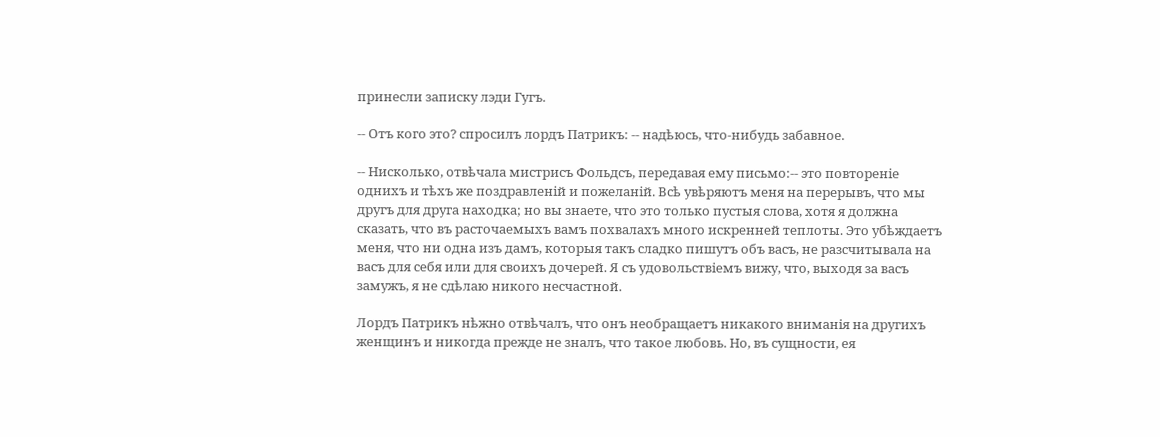принесли записку лэди Гугъ.

-- Отъ кого это? спросилъ лордъ Патрикъ: -- надѣюсь, что-нибудь забавное.

-- Нисколько, отвѣчала мистрисъ Фольдсъ, передавая ему письмо:-- это повтореніе однихъ и тѣхъ же поздравленій и пожеланій. Всѣ увѣряютъ меня на перерывъ, что мы другъ для друга находка; но вы знаете, что это только пустыя слова, хотя я должна сказать, что въ расточаемыхъ вамъ похвалахъ много искренней теплоты. Это убѣждаетъ меня, что ни одна изъ дамъ, которыя такъ сладко пишутъ объ васъ, не разсчитывала на васъ для себя или для своихъ дочерей. Я съ удовольствіемъ вижу, что, выходя за васъ замужъ, я не сдѣлаю никого несчастной.

Лордъ Патрикъ нѣжно отвѣчалъ, что онъ необращаетъ никакого вниманія на другихъ женщинъ и никогда прежде не зналъ, что такое любовь. Но, въ сущности, ея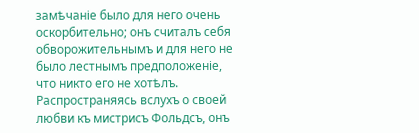замѣчаніе было для него очень оскорбительно; онъ считалъ себя обворожительнымъ и для него не было лестнымъ предположеніе, что никто его не хотѣлъ. Распространяясь вслухъ о своей любви къ мистрисъ Фольдсъ, онъ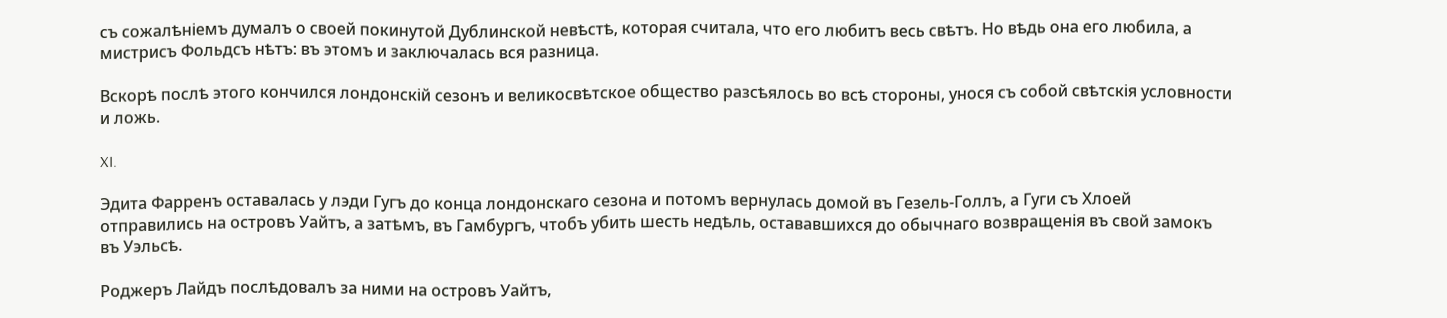съ сожалѣніемъ думалъ о своей покинутой Дублинской невѣстѣ, которая считала, что его любитъ весь свѣтъ. Но вѣдь она его любила, а мистрисъ Фольдсъ нѣтъ: въ этомъ и заключалась вся разница.

Вскорѣ послѣ этого кончился лондонскій сезонъ и великосвѣтское общество разсѣялось во всѣ стороны, унося съ собой свѣтскія условности и ложь.

XI.

Эдита Фарренъ оставалась у лэди Гугъ до конца лондонскаго сезона и потомъ вернулась домой въ Гезель-Голлъ, а Гуги съ Хлоей отправились на островъ Уайтъ, а затѣмъ, въ Гамбургъ, чтобъ убить шесть недѣль, остававшихся до обычнаго возвращенія въ свой замокъ въ Уэльсѣ.

Роджеръ Лайдъ послѣдовалъ за ними на островъ Уайтъ,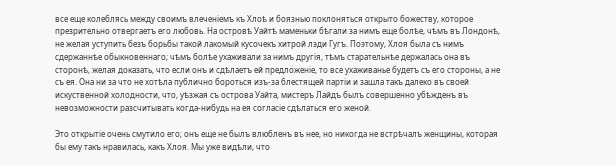все еще колеблясь между своимъ влеченіемъ къ Хлоѣ и боязнью поклоняться открыто божеству, которое презрительно отвергаетъ его любовь. На островѣ Уайтѣ маменьки бѣгали за нимъ еще болѣе, чѣмъ въ Лондонѣ, не желая уступить безъ борьбы такой лакомый кусочекъ хитрой лэди Гугъ. Поэтому, Хлоя была съ нимъ сдержаннѣе обыкновеннаго; чѣмъ болѣе ухаживали за нимъ другія, тѣмъ старательнѣе держалась она въ сторонѣ, желая доказать, что если онъ и сдѣлаетъ ей предложеніе, то все ухаживанье будетъ съ его стороны, а не съ ея. Она ни за что не хотѣла публично бороться изъ-за блестящей партіи и зашла такъ далеко въ своей искуственной холодности, что, уѣзжая съ острова Уайта, мистеръ Лайдъ былъ совершенно убѣжденъ въ невозможности разсчитывать когда-нибудь на ея согласіе сдѣлаться его женой.

Это открытіе очень смутило его; онъ еще не былъ влюбленъ въ нее, но никогда не встрѣчалъ женщины, которая бы ему такъ нравилась, какъ Хлоя. Мы уже видѣли, что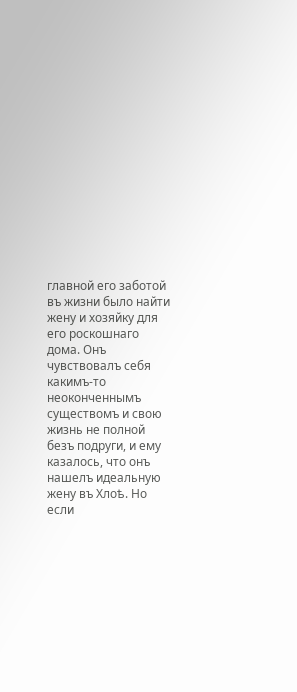главной его заботой въ жизни было найти жену и хозяйку для его роскошнаго дома. Онъ чувствовалъ себя какимъ-то неоконченнымъ существомъ и свою жизнь не полной безъ подруги, и ему казалось, что онъ нашелъ идеальную жену въ Хлоѣ. Но если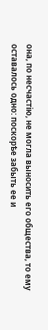она, по несчастію, не могла выносить его общества, то ему оставалось одно: поскорѣе забыть ее и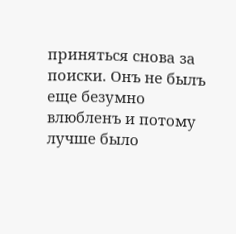приняться снова за поиски. Онъ не былъ еще безумно влюбленъ и потому лучше было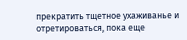прекратить тщетное ухаживанье и отретироваться, пока еще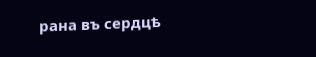рана въ сердцѣ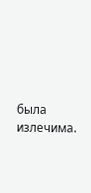была излечима.